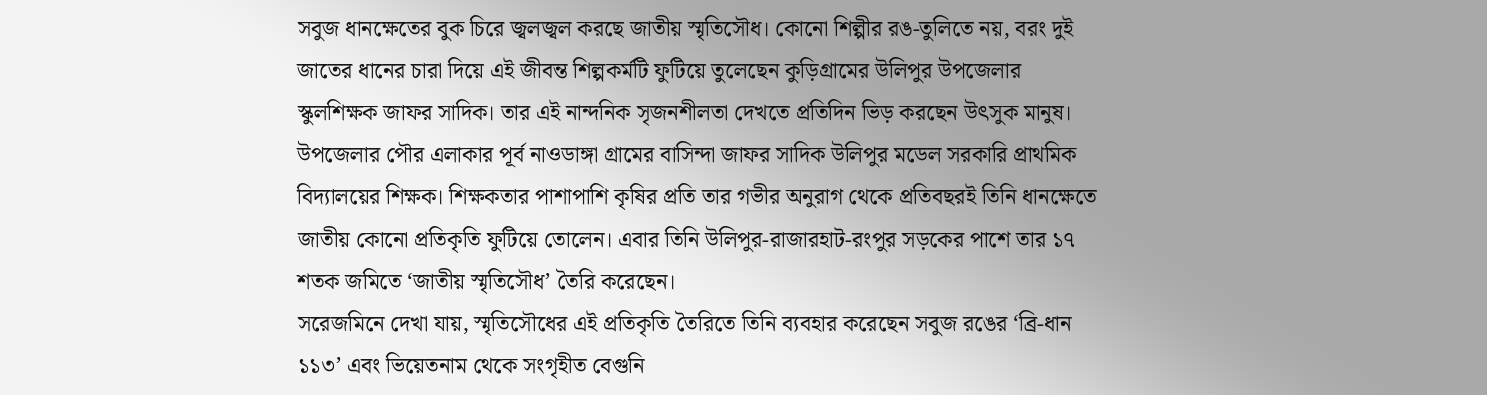সবুজ ধানক্ষেতের বুক চিরে জ্বলজ্বল করছে জাতীয় স্মৃতিসৌধ। কোনো শিল্পীর রঙ-তুলিতে নয়, বরং দুই জাতের ধানের চারা দিয়ে এই জীবন্ত শিল্পকর্মটি ফুটিয়ে তুলেছেন কুড়িগ্রামের উলিপুর উপজেলার স্কুলশিক্ষক জাফর সাদিক। তার এই নান্দনিক সৃজনশীলতা দেখতে প্রতিদিন ভিড় করছেন উৎসুক মানুষ।
উপজেলার পৌর এলাকার পূর্ব নাওডাঙ্গা গ্রামের বাসিন্দা জাফর সাদিক উলিপুর মডেল সরকারি প্রাথমিক বিদ্যালয়ের শিক্ষক। শিক্ষকতার পাশাপাশি কৃষির প্রতি তার গভীর অনুরাগ থেকে প্রতিবছরই তিনি ধানক্ষেতে জাতীয় কোনো প্রতিকৃতি ফুটিয়ে তোলেন। এবার তিনি উলিপুর-রাজারহাট-রংপুর সড়কের পাশে তার ১৭ শতক জমিতে ‘জাতীয় স্মৃতিসৌধ’ তৈরি করেছেন।
সরেজমিনে দেখা যায়, স্মৃতিসৌধের এই প্রতিকৃতি তৈরিতে তিনি ব্যবহার করেছেন সবুজ রঙের ‘ব্রি-ধান ১১৩’ এবং ভিয়েতনাম থেকে সংগৃহীত বেগুনি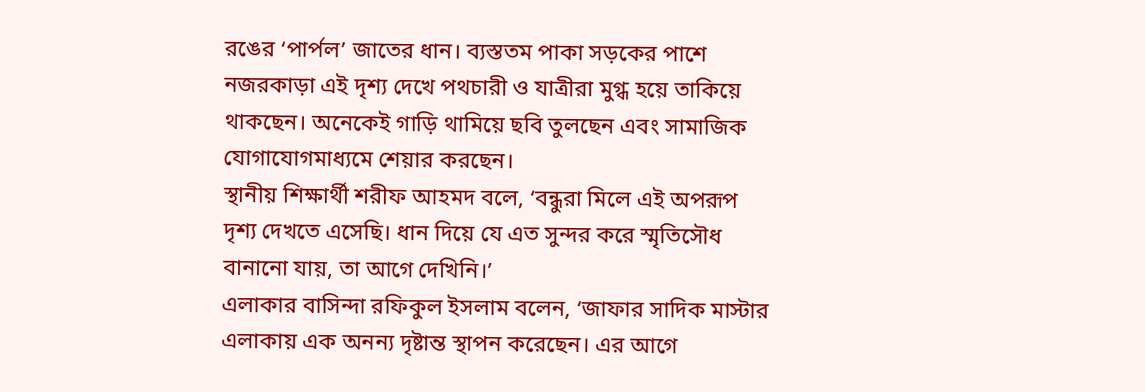রঙের ‘পার্পল’ জাতের ধান। ব্যস্ততম পাকা সড়কের পাশে নজরকাড়া এই দৃশ্য দেখে পথচারী ও যাত্রীরা মুগ্ধ হয়ে তাকিয়ে থাকছেন। অনেকেই গাড়ি থামিয়ে ছবি তুলছেন এবং সামাজিক যোগাযোগমাধ্যমে শেয়ার করছেন।
স্থানীয় শিক্ষার্থী শরীফ আহমদ বলে, ‘বন্ধুরা মিলে এই অপরূপ দৃশ্য দেখতে এসেছি। ধান দিয়ে যে এত সুন্দর করে স্মৃতিসৌধ বানানো যায়, তা আগে দেখিনি।’
এলাকার বাসিন্দা রফিকুল ইসলাম বলেন, ‘জাফার সাদিক মাস্টার এলাকায় এক অনন্য দৃষ্টান্ত স্থাপন করেছেন। এর আগে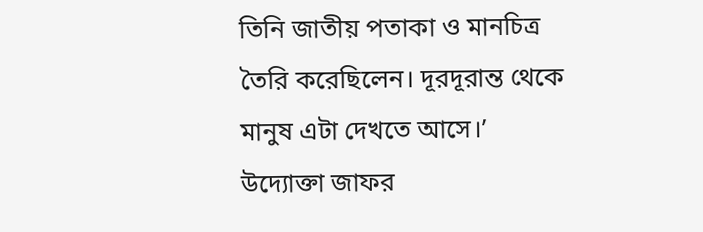তিনি জাতীয় পতাকা ও মানচিত্র তৈরি করেছিলেন। দূরদূরান্ত থেকে মানুষ এটা দেখতে আসে।’
উদ্যোক্তা জাফর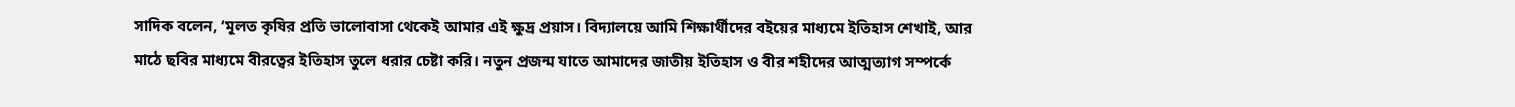সাদিক বলেন, ‘মূলত কৃষির প্রতি ভালোবাসা থেকেই আমার এই ক্ষুদ্র প্রয়াস। বিদ্যালয়ে আমি শিক্ষার্থীদের বইয়ের মাধ্যমে ইতিহাস শেখাই, আর মাঠে ছবির মাধ্যমে বীরত্বের ইতিহাস তুলে ধরার চেষ্টা করি। নতুন প্রজন্ম যাতে আমাদের জাতীয় ইতিহাস ও বীর শহীদের আত্মত্যাগ সম্পর্কে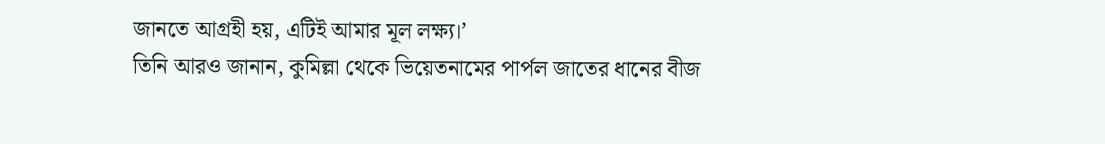জানতে আগ্রহী হয়, এটিই আমার মূল লক্ষ্য।’
তিনি আরও জানান, কুমিল্লা থেকে ভিয়েতনামের পার্পল জাতের ধানের বীজ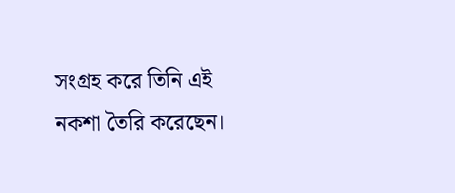সংগ্রহ করে তিনি এই নকশা তৈরি করেছেন।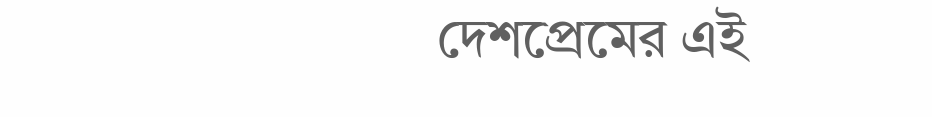দেশপ্রেমের এই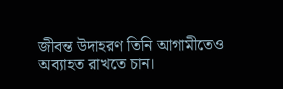জীবন্ত উদাহরণ তিনি আগামীতেও অব্যাহত রাখতে চান।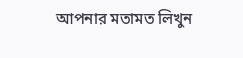আপনার মতামত লিখুন